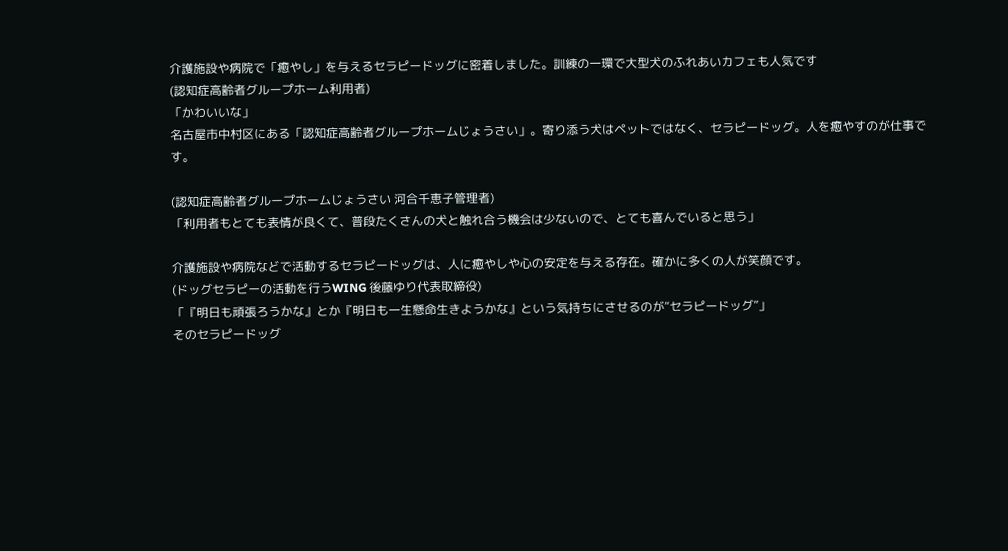介護施設や病院で「癒やし」を与えるセラピードッグに密着しました。訓練の一環で大型犬のふれあいカフェも人気です
(認知症高齢者グループホーム利用者)
「かわいいな」
名古屋市中村区にある「認知症高齢者グループホームじょうさい」。寄り添う犬はペットではなく、セラピードッグ。人を癒やすのが仕事です。

(認知症高齢者グループホームじょうさい 河合千恵子管理者)
「利用者もとても表情が良くて、普段たくさんの犬と触れ合う機会は少ないので、とても喜んでいると思う」

介護施設や病院などで活動するセラピードッグは、人に癒やしや心の安定を与える存在。確かに多くの人が笑顔です。
(ドッグセラピーの活動を行うWING 後藤ゆり代表取締役)
「『明日も頑張ろうかな』とか『明日も一生懸命生きようかな』という気持ちにさせるのが“セラピードッグ”」
そのセラピードッグ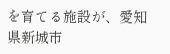を育てる施設が、愛知県新城市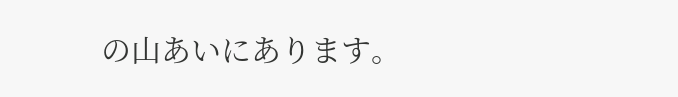の山あいにあります。